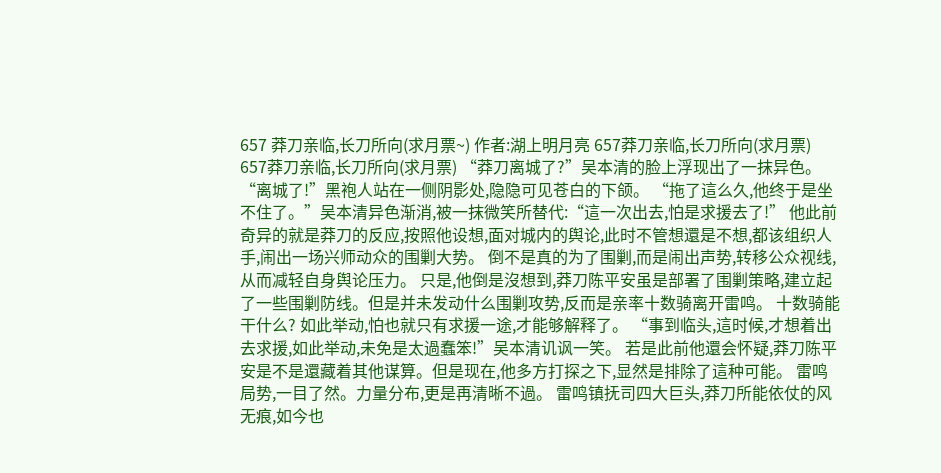657 莽刀亲临,长刀所向(求月票~) 作者:湖上明月亮 657莽刀亲临,长刀所向(求月票) 657莽刀亲临,长刀所向(求月票) “莽刀离城了?”吴本清的脸上浮现出了一抹异色。 “离城了!”黑袍人站在一侧阴影处,隐隐可见苍白的下颌。 “拖了這么久,他终于是坐不住了。”吴本清异色渐消,被一抹微笑所替代:“這一次出去,怕是求援去了!” 他此前奇异的就是莽刀的反应,按照他设想,面对城内的舆论,此时不管想還是不想,都该组织人手,闹出一场兴师动众的围剿大势。 倒不是真的为了围剿,而是闹出声势,转移公众视线,从而减轻自身舆论压力。 只是,他倒是沒想到,莽刀陈平安虽是部署了围剿策略,建立起了一些围剿防线。但是并未发动什么围剿攻势,反而是亲率十数骑离开雷鸣。 十数骑能干什么? 如此举动,怕也就只有求援一途,才能够解释了。 “事到临头,這时候,才想着出去求援,如此举动,未免是太過蠢笨!”吴本清讥讽一笑。 若是此前他還会怀疑,莽刀陈平安是不是還藏着其他谋算。但是现在,他多方打探之下,显然是排除了這种可能。 雷鸣局势,一目了然。力量分布,更是再清晰不過。 雷鸣镇抚司四大巨头,莽刀所能依仗的风无痕,如今也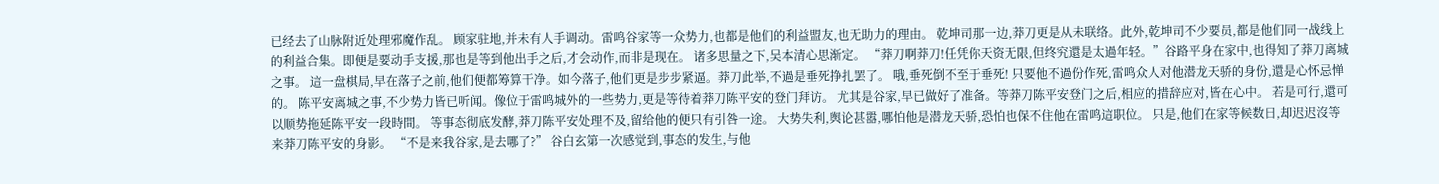已经去了山脉附近处理邪魔作乱。 顾家驻地,并未有人手调动。雷鸣谷家等一众势力,也都是他们的利益盟友,也无助力的理由。 乾坤司那一边,莽刀更是从未联络。此外,乾坤司不少要员,都是他们同一战线上的利益合集。即便是要动手支援,那也是等到他出手之后,才会动作,而非是现在。 诸多思量之下,吴本清心思渐定。 “莽刀啊莽刀!任凭你天资无限,但终究還是太過年轻。”谷路平身在家中,也得知了莽刀离城之事。 這一盘棋局,早在落子之前,他们便都筹算干净。如今落子,他们更是步步紧逼。莽刀此举,不過是垂死挣扎罢了。 哦,垂死倒不至于垂死! 只要他不過份作死,雷鸣众人对他潜龙天骄的身份,還是心怀忌惮的。 陈平安离城之事,不少势力皆已听闻。像位于雷鸣城外的一些势力,更是等待着莽刀陈平安的登门拜访。 尤其是谷家,早已做好了准备。等莽刀陈平安登门之后,相应的措辞应对,皆在心中。 若是可行,還可以顺势拖延陈平安一段時間。 等事态彻底发酵,莽刀陈平安处理不及,留给他的便只有引咎一途。 大势失利,舆论甚嚣,哪怕他是潜龙天骄,恐怕也保不住他在雷鸣這职位。 只是,他们在家等候数日,却迟迟沒等来莽刀陈平安的身影。 “不是来我谷家,是去哪了?” 谷白玄第一次感觉到,事态的发生,与他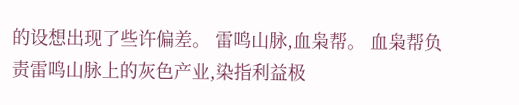的设想出现了些许偏差。 雷鸣山脉,血枭帮。 血枭帮负责雷鸣山脉上的灰色产业,染指利益极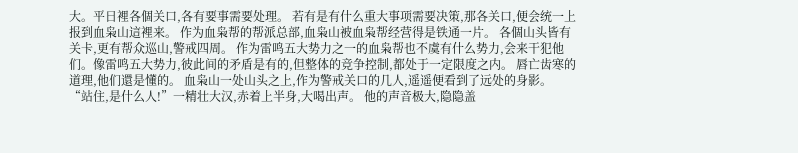大。平日裡各個关口,各有要事需要处理。 若有是有什么重大事项需要决策,那各关口,便会统一上报到血枭山這裡来。 作为血枭帮的帮派总部,血枭山被血枭帮经营得是铁通一片。 各個山头皆有关卡,更有帮众巡山,警戒四周。 作为雷鸣五大势力之一的血枭帮也不虞有什么势力,会来干犯他们。像雷鸣五大势力,彼此间的矛盾是有的,但整体的竞争控制,都处于一定限度之内。 唇亡齿寒的道理,他们還是懂的。 血枭山一处山头之上,作为警戒关口的几人,遥遥便看到了远处的身影。 “站住,是什么人!”一精壮大汉,赤着上半身,大喝出声。 他的声音极大,隐隐盖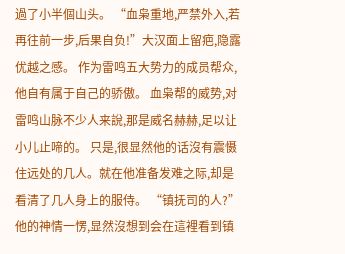過了小半個山头。 “血枭重地,严禁外入,若再往前一步,后果自负!”大汉面上留疤,隐露优越之感。 作为雷鸣五大势力的成员帮众,他自有属于自己的骄傲。 血枭帮的威势,对雷鸣山脉不少人来說,那是威名赫赫,足以让小儿止啼的。 只是,很显然他的话沒有震慑住远处的几人。就在他准备发难之际,却是看清了几人身上的服侍。 “镇抚司的人?”他的神情一愣,显然沒想到会在這裡看到镇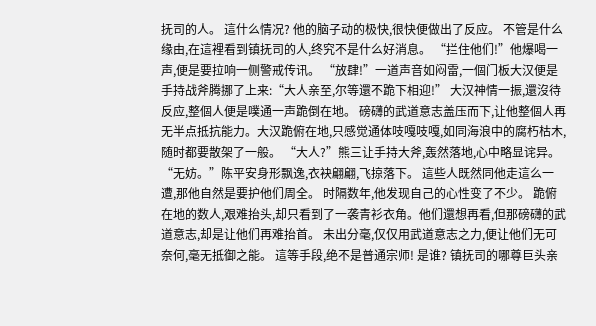抚司的人。 這什么情况? 他的脑子动的极快,很快便做出了反应。 不管是什么缘由,在這裡看到镇抚司的人,终究不是什么好消息。 “拦住他们!”他爆喝一声,便是要拉响一侧警戒传讯。 “放肆!”一道声音如闷雷,一個门板大汉便是手持战斧腾挪了上来:“大人亲至,尔等還不跪下相迎!” 大汉神情一振,還沒待反应,整個人便是噗通一声跪倒在地。 磅礴的武道意志盖压而下,让他整個人再无半点抵抗能力。大汉跪俯在地,只感觉通体吱嘎吱嘎,如同海浪中的腐朽枯木,随时都要散架了一般。 “大人?”熊三让手持大斧,轰然落地,心中略显诧异。 “无妨。”陈平安身形飘逸,衣袂翩翩,飞掠落下。 這些人既然同他走這么一遭,那他自然是要护他们周全。 时隔数年,他发现自己的心性变了不少。 跪俯在地的数人,艰难抬头,却只看到了一袭青衫衣角。他们還想再看,但那磅礴的武道意志,却是让他们再难抬首。 未出分毫,仅仅用武道意志之力,便让他们无可奈何,毫无抵御之能。 這等手段,绝不是普通宗师! 是谁? 镇抚司的哪尊巨头亲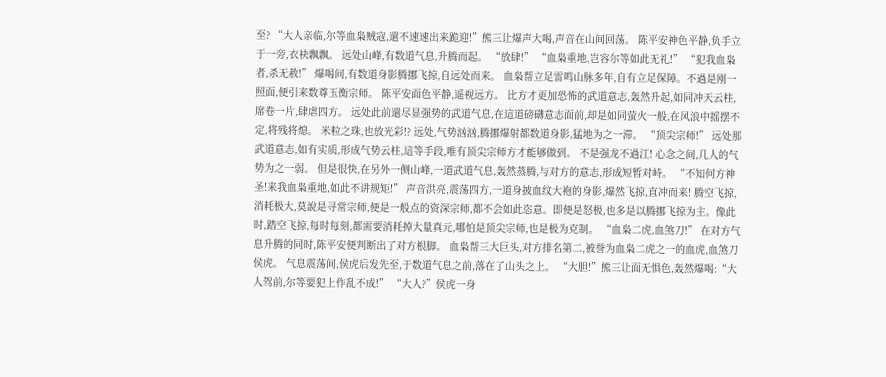至? “大人亲临,尔等血枭贼寇,還不速速出来跪迎!”熊三让爆声大喝,声音在山间回荡。 陈平安神色平静,负手立于一旁,衣袂飘飘。 远处山峰,有数道气息,升腾而起。 “放肆!” “血枭重地,岂容尔等如此无礼!” “犯我血枭者,杀无赦!” 爆喝间,有数道身影腾挪飞掠,自远处而来。 血枭帮立足雷鸣山脉多年,自有立足保障。不過是刚一照面,便引来数尊玉衡宗师。 陈平安面色平静,遥视远方。 比方才更加恐怖的武道意志,轰然升起,如同冲天云柱,席卷一片,肆虐四方。 远处此前還尽显强势的武道气息,在這道磅礴意志面前,却是如同萤火一般,在风浪中摇摆不定,将残将熄。 米粒之珠,也放光彩!? 远处,气势汹汹,腾挪爆射都数道身影,猛地为之一滞。 “顶尖宗师!” 远处那武道意志,如有实质,形成气势云柱,這等手段,唯有顶尖宗师方才能够做到。 不是强龙不過江! 心念之间,几人的气势为之一弱。 但是很快,在另外一侧山峰,一道武道气息,轰然蒸腾,与对方的意志,形成短暂对峙。 “不知何方神圣!来我血枭重地,如此不讲规矩!” 声音洪亮,震荡四方,一道身披血纹大袍的身影,爆然飞掠,直冲而来! 腾空飞掠,消耗极大,莫說是寻常宗师,便是一般点的资深宗师,都不会如此恣意。即便是怒极,也多是以腾挪飞掠为主。像此时,踏空飞掠,每时每刻,都需要消耗掉大量真元,哪怕是顶尖宗师,也是极为克制。 “血枭二虎,血煞刀!” 在对方气息升腾的同时,陈平安便判断出了对方根脚。 血枭帮三大巨头,对方排名第二,被誉为血枭二虎之一的血虎,血煞刀侯虎。 气息震荡间,侯虎后发先至,于数道气息之前,落在了山头之上。 “大胆!”熊三让面无惧色,轰然爆喝:“大人驾前,尔等要犯上作乱不成!” “大人?”侯虎一身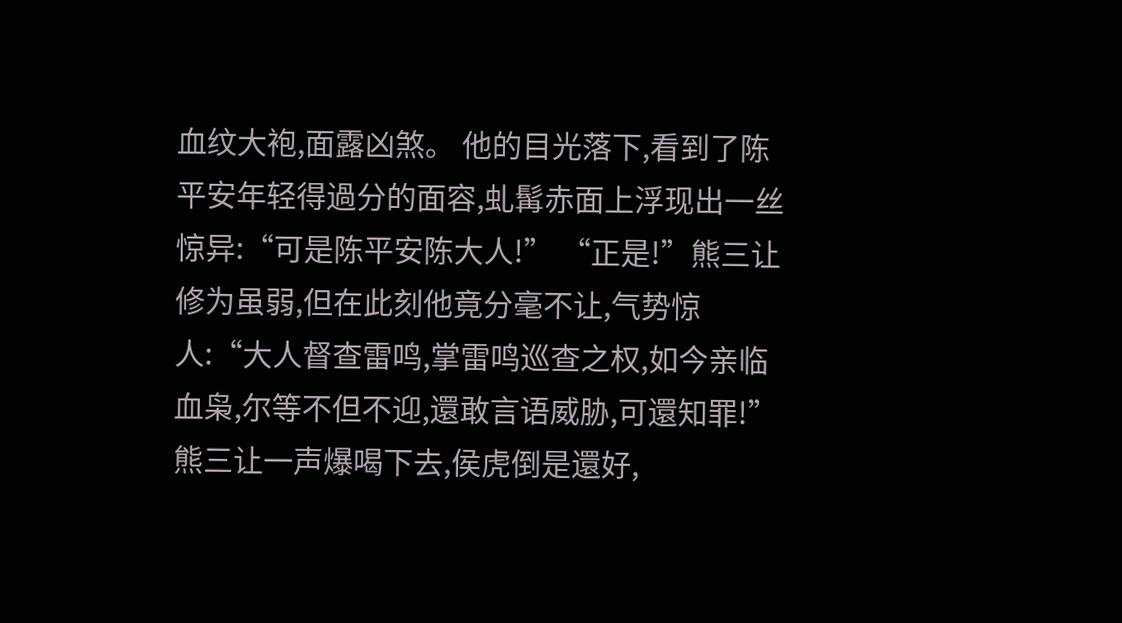血纹大袍,面露凶煞。 他的目光落下,看到了陈平安年轻得過分的面容,虬髯赤面上浮现出一丝惊异:“可是陈平安陈大人!” “正是!”熊三让修为虽弱,但在此刻他竟分毫不让,气势惊人:“大人督查雷鸣,掌雷鸣巡查之权,如今亲临血枭,尔等不但不迎,還敢言语威胁,可還知罪!” 熊三让一声爆喝下去,侯虎倒是還好,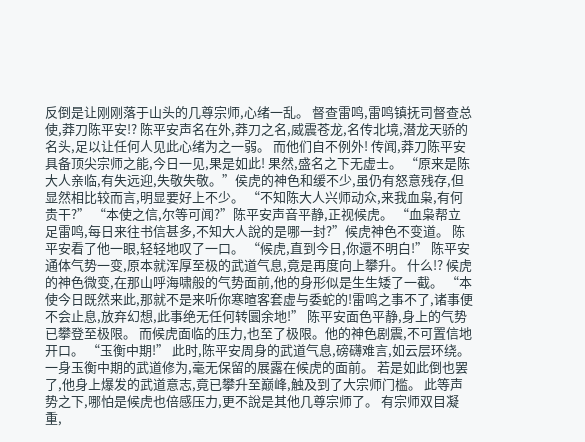反倒是让刚刚落于山头的几尊宗师,心绪一乱。 督查雷鸣,雷鸣镇抚司督查总使,莽刀陈平安!? 陈平安声名在外,莽刀之名,威震苍龙,名传北境,潜龙天骄的名头,足以让任何人见此心绪为之一弱。 而他们自不例外! 传闻,莽刀陈平安具备顶尖宗师之能,今日一见,果是如此! 果然,盛名之下无虚士。 “原来是陈大人亲临,有失远迎,失敬失敬。”侯虎的神色和缓不少,虽仍有怒意残存,但显然相比较而言,明显要好上不少。 “不知陈大人兴师动众,来我血枭,有何贵干?” “本使之信,尔等可闻?”陈平安声音平静,正视候虎。 “血枭帮立足雷鸣,每日来往书信甚多,不知大人說的是哪一封?”候虎神色不变道。 陈平安看了他一眼,轻轻地叹了一口。 “候虎,直到今日,你還不明白!” 陈平安通体气势一变,原本就浑厚至极的武道气息,竟是再度向上攀升。 什么!? 候虎的神色微变,在那山呼海啸般的气势面前,他的身形似是生生矮了一截。 “本使今日既然来此,那就不是来听你寒暄客套虚与委蛇的!雷鸣之事不了,诸事便不会止息,放弃幻想,此事绝无任何转圜余地!” 陈平安面色平静,身上的气势已攀登至极限。 而候虎面临的压力,也至了极限。他的神色剧震,不可置信地开口。 “玉衡中期!” 此时,陈平安周身的武道气息,磅礴难言,如云层环绕。一身玉衡中期的武道修为,毫无保留的展露在候虎的面前。 若是如此倒也罢了,他身上爆发的武道意志,竟已攀升至巅峰,触及到了大宗师门槛。 此等声势之下,哪怕是候虎也倍感压力,更不說是其他几尊宗师了。 有宗师双目凝重,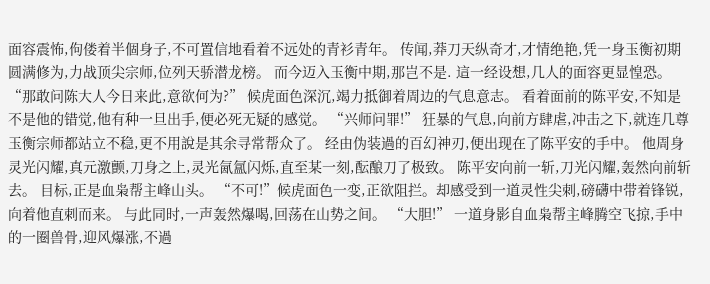面容震怖,佝偻着半個身子,不可置信地看着不远处的青衫青年。 传闻,莽刀天纵奇才,才情绝艳,凭一身玉衡初期圆满修为,力战顶尖宗师,位列天骄潜龙榜。 而今迈入玉衡中期,那岂不是. 這一经设想,几人的面容更显惶恐。 “那敢问陈大人今日来此,意欲何为?” 候虎面色深沉,竭力抵御着周边的气息意志。 看着面前的陈平安,不知是不是他的错觉,他有种一旦出手,便必死无疑的感觉。 “兴师问罪!” 狂暴的气息,向前方肆虐,冲击之下,就连几尊玉衡宗师都站立不稳,更不用說是其余寻常帮众了。 经由伪装過的百幻神刃,便出现在了陈平安的手中。 他周身灵光闪耀,真元激颤,刀身之上,灵光氤氲闪烁,直至某一刻,酝酿刀了极致。 陈平安向前一斩,刀光闪耀,轰然向前斩去。 目标,正是血枭帮主峰山头。 “不可!”候虎面色一变,正欲阻拦。却感受到一道灵性尖刺,磅礴中带着锋锐,向着他直刺而来。 与此同时,一声轰然爆喝,回荡在山势之间。 “大胆!” 一道身影自血枭帮主峰腾空飞掠,手中的一圈兽骨,迎风爆涨,不過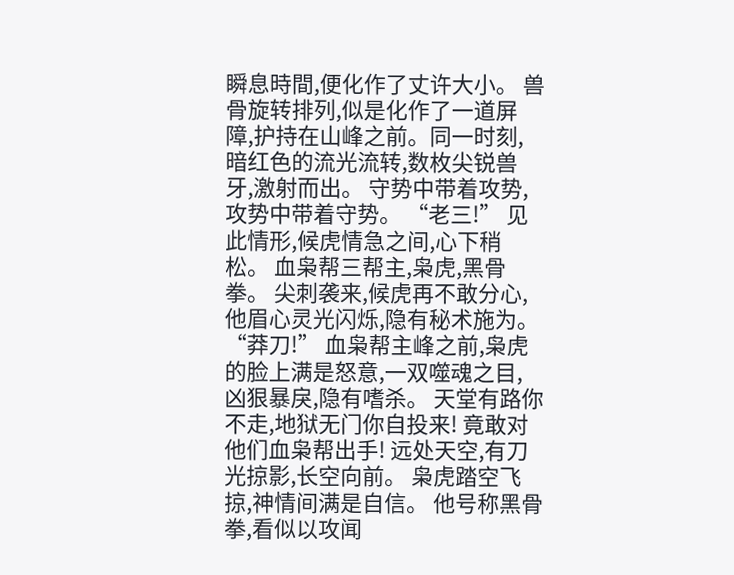瞬息時間,便化作了丈许大小。 兽骨旋转排列,似是化作了一道屏障,护持在山峰之前。同一时刻,暗红色的流光流转,数枚尖锐兽牙,激射而出。 守势中带着攻势,攻势中带着守势。 “老三!” 见此情形,候虎情急之间,心下稍松。 血枭帮三帮主,枭虎,黑骨拳。 尖刺袭来,候虎再不敢分心,他眉心灵光闪烁,隐有秘术施为。 “莽刀!” 血枭帮主峰之前,枭虎的脸上满是怒意,一双噬魂之目,凶狠暴戾,隐有嗜杀。 天堂有路你不走,地狱无门你自投来! 竟敢对他们血枭帮出手! 远处天空,有刀光掠影,长空向前。 枭虎踏空飞掠,神情间满是自信。 他号称黑骨拳,看似以攻闻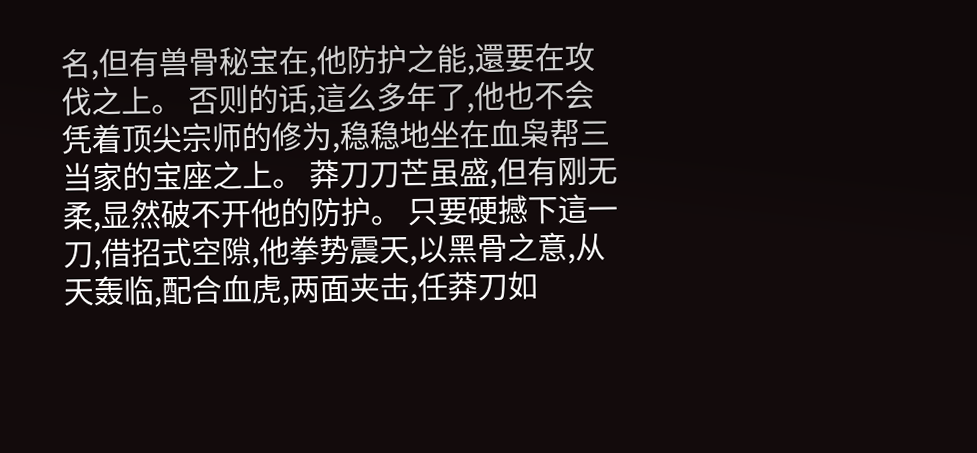名,但有兽骨秘宝在,他防护之能,還要在攻伐之上。 否则的话,這么多年了,他也不会凭着顶尖宗师的修为,稳稳地坐在血枭帮三当家的宝座之上。 莽刀刀芒虽盛,但有刚无柔,显然破不开他的防护。 只要硬撼下這一刀,借招式空隙,他拳势震天,以黑骨之意,从天轰临,配合血虎,两面夹击,任莽刀如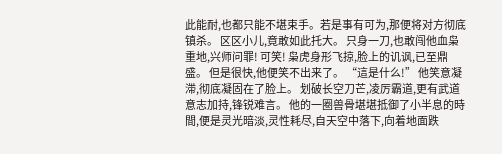此能耐,也都只能不堪束手。若是事有可为,那便将对方彻底镇杀。 区区小儿,竟敢如此托大。 只身一刀,也敢闯他血枭重地,兴师问罪! 可笑! 枭虎身形飞掠,脸上的讥讽,已至鼎盛。 但是很快,他便笑不出来了。 “這是什么!” 他笑意凝滞,彻底凝固在了脸上。 划破长空刀芒,凌厉霸道,更有武道意志加持,锋锐难言。 他的一圈兽骨堪堪抵御了小半息的時間,便是灵光暗淡,灵性耗尽,自天空中落下,向着地面跌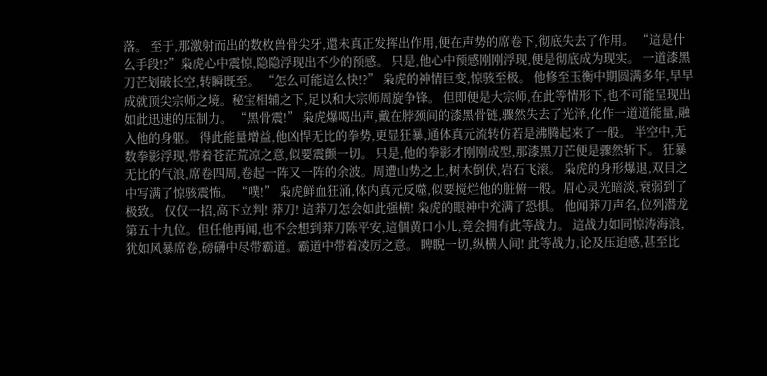落。 至于,那激射而出的数枚兽骨尖牙,還未真正发挥出作用,便在声势的席卷下,彻底失去了作用。 “這是什么手段!?”枭虎心中震惊,隐隐浮现出不少的预感。 只是,他心中预感刚刚浮现,便是彻底成为现实。 一道漆黑刀芒划破长空,转瞬既至。 “怎么可能這么快!?” 枭虎的神情巨变,惊骇至极。 他修至玉衡中期圆满多年,早早成就顶尖宗师之境。秘宝相辅之下,足以和大宗师周旋争锋。 但即便是大宗师,在此等情形下,也不可能呈现出如此迅速的压制力。 “黑骨震!” 枭虎爆喝出声,戴在脖颈间的漆黑骨链,骤然失去了光泽,化作一道道能量,融入他的身躯。 得此能量增益,他凶悍无比的拳势,更显狂暴,通体真元流转仿若是沸腾起来了一般。 半空中,无数拳影浮现,带着苍茫荒凉之意,似要震颤一切。 只是,他的拳影才刚刚成型,那漆黑刀芒便是骤然斩下。 狂暴无比的气浪,席卷四周,卷起一阵又一阵的余波。周遭山势之上,树木倒伏,岩石飞滚。 枭虎的身形爆退,双目之中写满了惊骇震怖。 “噗!” 枭虎鲜血狂涌,体内真元反噬,似要搅烂他的脏俯一般。眉心灵光暗淡,衰弱到了极致。 仅仅一招,高下立判! 莽刀! 這莽刀怎会如此强横! 枭虎的眼神中充满了恐惧。 他闻莽刀声名,位列潜龙第五十九位。但任他再闻,也不会想到莽刀陈平安,這個黄口小儿,竟会拥有此等战力。 這战力如同惊涛海浪,犹如风暴席卷,磅礴中尽带霸道。霸道中带着凌厉之意。 睥睨一切,纵横人间! 此等战力,论及压迫感,甚至比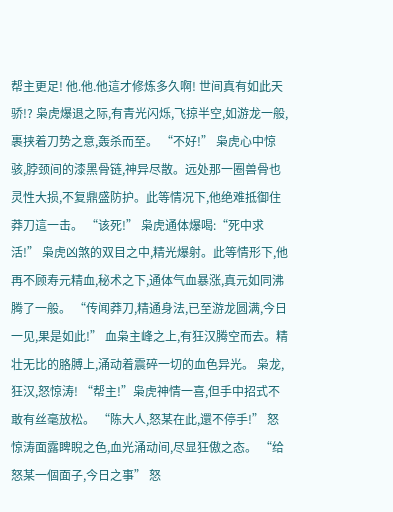帮主更足! 他.他.他這才修炼多久啊! 世间真有如此天骄!? 枭虎爆退之际,有青光闪烁,飞掠半空,如游龙一般,裹挟着刀势之意,轰杀而至。 “不好!” 枭虎心中惊骇,脖颈间的漆黑骨链,神异尽散。远处那一圈兽骨也灵性大损,不复鼎盛防护。此等情况下,他绝难抵御住莽刀這一击。 “该死!” 枭虎通体爆喝:“死中求活!” 枭虎凶煞的双目之中,精光爆射。此等情形下,他再不顾寿元精血,秘术之下,通体气血暴涨,真元如同沸腾了一般。 “传闻莽刀,精通身法,已至游龙圆满,今日一见,果是如此!” 血枭主峰之上,有狂汉腾空而去。精壮无比的胳膊上,涌动着震碎一切的血色异光。 枭龙,狂汉,怒惊涛! “帮主!”枭虎神情一喜,但手中招式不敢有丝毫放松。 “陈大人,怒某在此,還不停手!” 怒惊涛面露睥睨之色,血光涌动间,尽显狂傲之态。 “给怒某一個面子,今日之事” 怒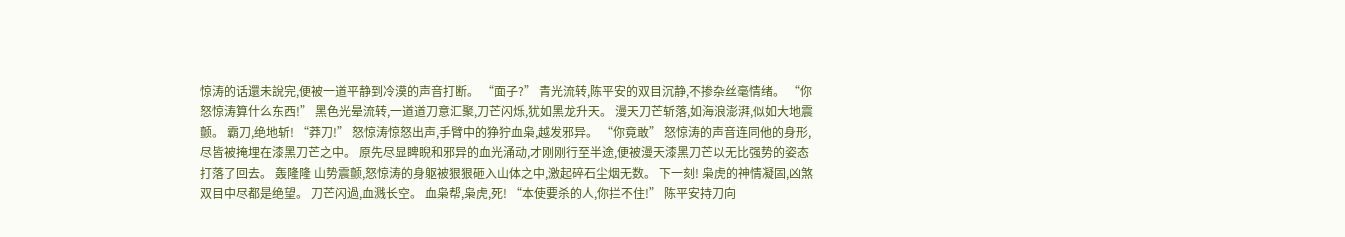惊涛的话還未說完,便被一道平静到冷漠的声音打断。 “面子?” 青光流转,陈平安的双目沉静,不掺杂丝毫情绪。 “你怒惊涛算什么东西!” 黑色光晕流转,一道道刀意汇聚,刀芒闪烁,犹如黑龙升天。 漫天刀芒斩落,如海浪澎湃,似如大地震颤。 霸刀,绝地斩! “莽刀!” 怒惊涛惊怒出声,手臂中的狰狞血枭,越发邪异。 “你竟敢” 怒惊涛的声音连同他的身形,尽皆被掩埋在漆黑刀芒之中。 原先尽显睥睨和邪异的血光涌动,才刚刚行至半途,便被漫天漆黑刀芒以无比强势的姿态打落了回去。 轰隆隆 山势震颤,怒惊涛的身躯被狠狠砸入山体之中,激起碎石尘烟无数。 下一刻! 枭虎的神情凝固,凶煞双目中尽都是绝望。 刀芒闪過,血溅长空。 血枭帮,枭虎,死! “本使要杀的人,你拦不住!” 陈平安持刀向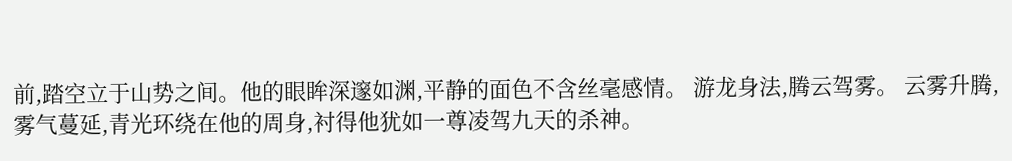前,踏空立于山势之间。他的眼眸深邃如渊,平静的面色不含丝毫感情。 游龙身法,腾云驾雾。 云雾升腾,雾气蔓延,青光环绕在他的周身,衬得他犹如一尊凌驾九天的杀神。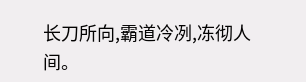长刀所向,霸道冷冽,冻彻人间。